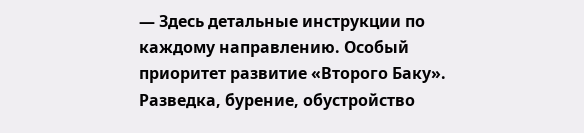— Здесь детальные инструкции по каждому направлению. Особый приоритет развитие «Второго Баку». Разведка, бурение, обустройство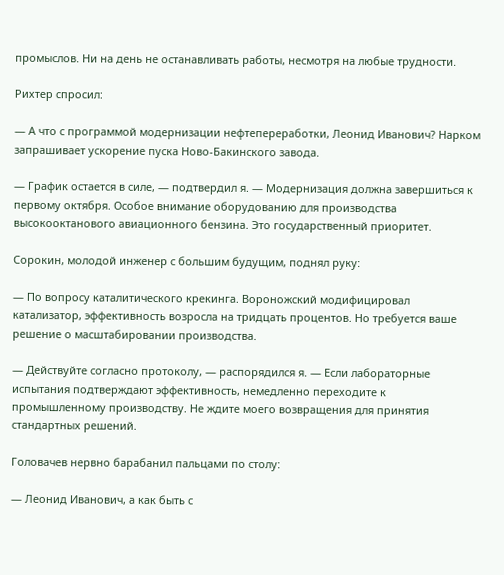промыслов. Ни на день не останавливать работы, несмотря на любые трудности.

Рихтер спросил:

— А что с программой модернизации нефтепереработки, Леонид Иванович? Нарком запрашивает ускорение пуска Ново-Бакинского завода.

— График остается в силе, — подтвердил я. — Модернизация должна завершиться к первому октября. Особое внимание оборудованию для производства высокооктанового авиационного бензина. Это государственный приоритет.

Сорокин, молодой инженер с большим будущим, поднял руку:

— По вопросу каталитического крекинга. Вороножский модифицировал катализатор, эффективность возросла на тридцать процентов. Но требуется ваше решение о масштабировании производства.

— Действуйте согласно протоколу, — распорядился я. — Если лабораторные испытания подтверждают эффективность, немедленно переходите к промышленному производству. Не ждите моего возвращения для принятия стандартных решений.

Головачев нервно барабанил пальцами по столу:

— Леонид Иванович, а как быть с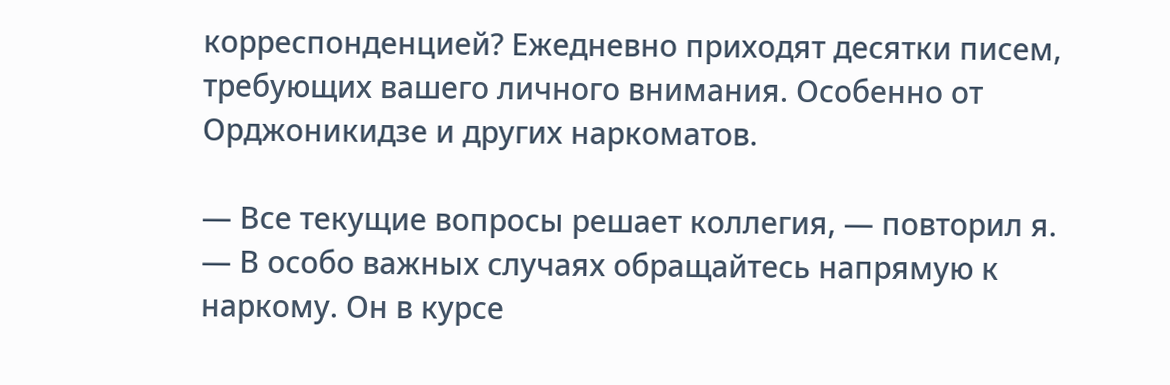корреспонденцией? Ежедневно приходят десятки писем, требующих вашего личного внимания. Особенно от Орджоникидзе и других наркоматов.

— Все текущие вопросы решает коллегия, — повторил я. — В особо важных случаях обращайтесь напрямую к наркому. Он в курсе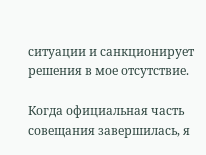ситуации и санкционирует решения в мое отсутствие.

Когда официальная часть совещания завершилась, я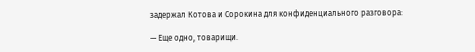задержал Котова и Сорокина для конфиденциального разговора:

— Еще одно, товарищи.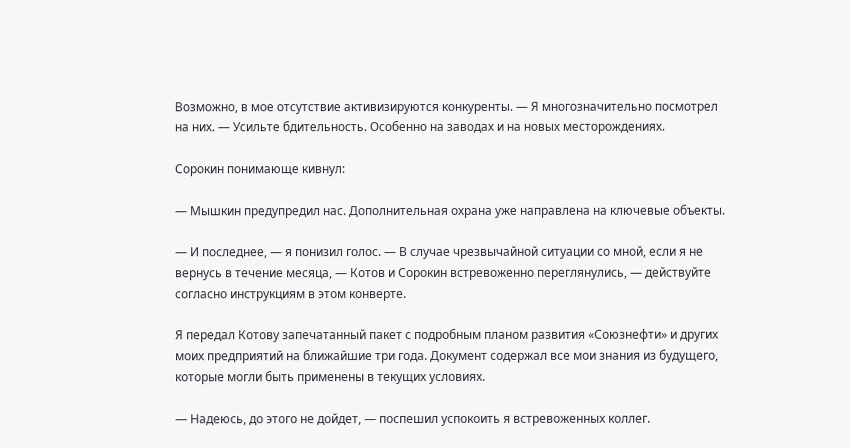Возможно, в мое отсутствие активизируются конкуренты. — Я многозначительно посмотрел на них. — Усильте бдительность. Особенно на заводах и на новых месторождениях.

Сорокин понимающе кивнул:

— Мышкин предупредил нас. Дополнительная охрана уже направлена на ключевые объекты.

— И последнее, — я понизил голос. — В случае чрезвычайной ситуации со мной, если я не вернусь в течение месяца, — Котов и Сорокин встревоженно переглянулись, — действуйте согласно инструкциям в этом конверте.

Я передал Котову запечатанный пакет с подробным планом развития «Союзнефти» и других моих предприятий на ближайшие три года. Документ содержал все мои знания из будущего, которые могли быть применены в текущих условиях.

— Надеюсь, до этого не дойдет, — поспешил успокоить я встревоженных коллег.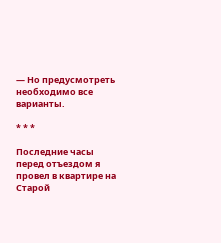— Но предусмотреть необходимо все варианты.

* * *

Последние часы перед отъездом я провел в квартире на Старой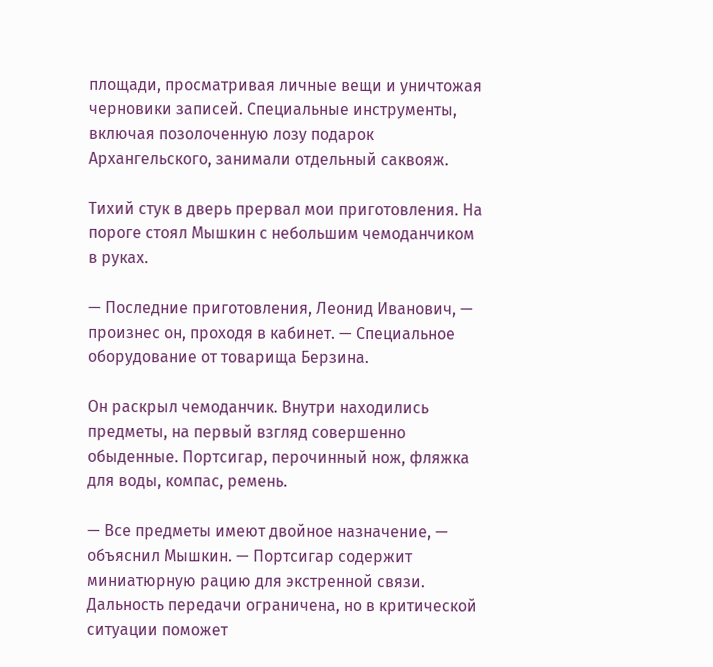площади, просматривая личные вещи и уничтожая черновики записей. Специальные инструменты, включая позолоченную лозу подарок Архангельского, занимали отдельный саквояж.

Тихий стук в дверь прервал мои приготовления. На пороге стоял Мышкин с небольшим чемоданчиком в руках.

— Последние приготовления, Леонид Иванович, — произнес он, проходя в кабинет. — Специальное оборудование от товарища Берзина.

Он раскрыл чемоданчик. Внутри находились предметы, на первый взгляд совершенно обыденные. Портсигар, перочинный нож, фляжка для воды, компас, ремень.

— Все предметы имеют двойное назначение, — объяснил Мышкин. — Портсигар содержит миниатюрную рацию для экстренной связи. Дальность передачи ограничена, но в критической ситуации поможет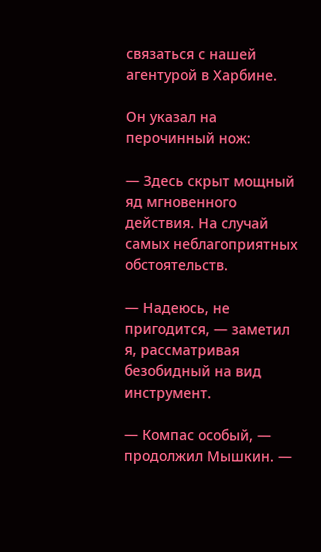связаться с нашей агентурой в Харбине.

Он указал на перочинный нож:

— Здесь скрыт мощный яд мгновенного действия. На случай самых неблагоприятных обстоятельств.

— Надеюсь, не пригодится, — заметил я, рассматривая безобидный на вид инструмент.

— Компас особый, — продолжил Мышкин. —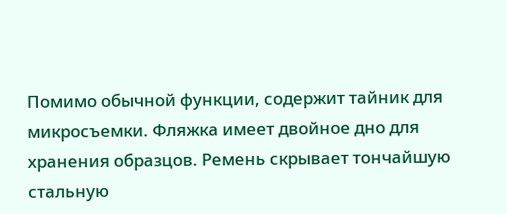Помимо обычной функции, содержит тайник для микросъемки. Фляжка имеет двойное дно для хранения образцов. Ремень скрывает тончайшую стальную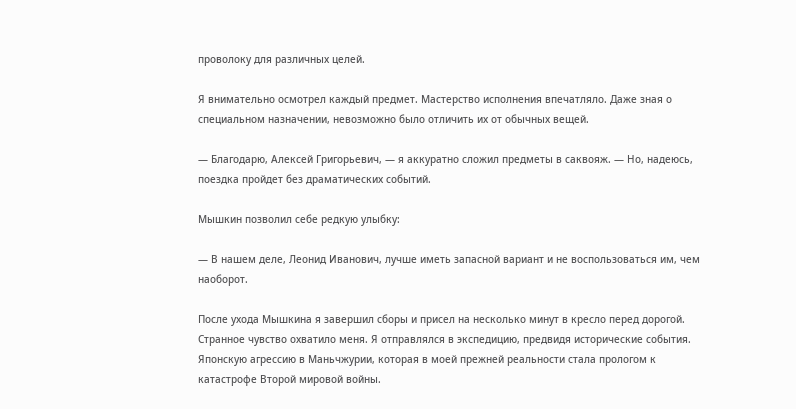проволоку для различных целей.

Я внимательно осмотрел каждый предмет. Мастерство исполнения впечатляло. Даже зная о специальном назначении, невозможно было отличить их от обычных вещей.

— Благодарю, Алексей Григорьевич, — я аккуратно сложил предметы в саквояж. — Но, надеюсь, поездка пройдет без драматических событий.

Мышкин позволил себе редкую улыбку:

— В нашем деле, Леонид Иванович, лучше иметь запасной вариант и не воспользоваться им, чем наоборот.

После ухода Мышкина я завершил сборы и присел на несколько минут в кресло перед дорогой. Странное чувство охватило меня. Я отправлялся в экспедицию, предвидя исторические события. Японскую агрессию в Маньчжурии, которая в моей прежней реальности стала прологом к катастрофе Второй мировой войны.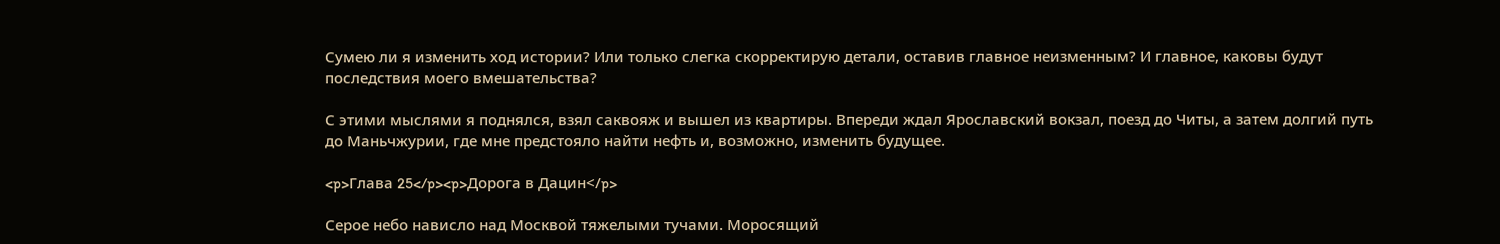Сумею ли я изменить ход истории? Или только слегка скорректирую детали, оставив главное неизменным? И главное, каковы будут последствия моего вмешательства?

С этими мыслями я поднялся, взял саквояж и вышел из квартиры. Впереди ждал Ярославский вокзал, поезд до Читы, а затем долгий путь до Маньчжурии, где мне предстояло найти нефть и, возможно, изменить будущее.

<p>Глава 25</p><p>Дорога в Дацин</p>

Серое небо нависло над Москвой тяжелыми тучами. Моросящий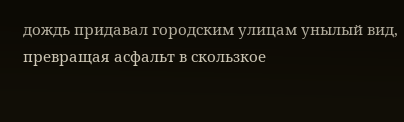дождь придавал городским улицам унылый вид, превращая асфальт в скользкое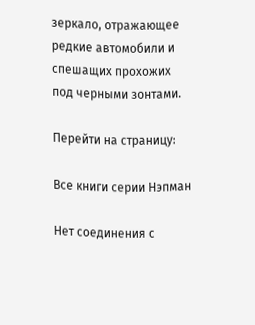зеркало, отражающее редкие автомобили и спешащих прохожих под черными зонтами.

Перейти на страницу:

Все книги серии Нэпман

Нет соединения с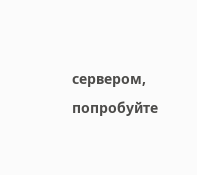сервером, попробуйте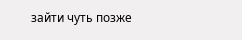зайти чуть позже